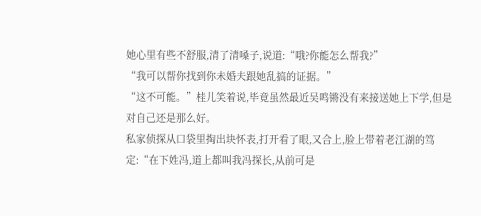她心里有些不舒服,清了清嗓子,说道:“哦?你能怎么帮我?”
“我可以帮你找到你未婚夫跟她乱搞的证据。”
“这不可能。”桂儿笑着说,毕竟虽然最近吴鸣锵没有来接送她上下学,但是对自己还是那么好。
私家侦探从口袋里掏出块怀表,打开看了眼,又合上,脸上带着老江湖的笃定:“在下姓冯,道上都叫我冯探长,从前可是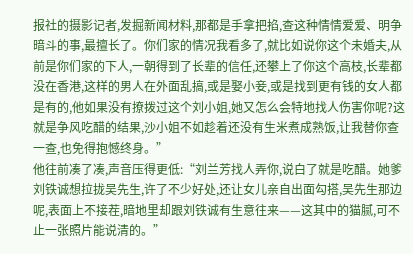报社的摄影记者,发掘新闻材料,那都是手拿把掐,查这种情情爱爱、明争暗斗的事,最擅长了。你们家的情况我看多了,就比如说你这个未婚夫,从前是你们家的下人,一朝得到了长辈的信任,还攀上了你这个高枝,长辈都没在香港,这样的男人在外面乱搞,或是娶小妾,或是找到更有钱的女人都是有的,他如果没有撩拨过这个刘小姐,她又怎么会特地找人伤害你呢?这就是争风吃醋的结果,沙小姐不如趁着还没有生米煮成熟饭,让我替你查一查,也免得抱憾终身。”
他往前凑了凑,声音压得更低:“刘兰芳找人弄你,说白了就是吃醋。她爹刘铁诚想拉拢吴先生,许了不少好处,还让女儿亲自出面勾搭,吴先生那边呢,表面上不接茬,暗地里却跟刘铁诚有生意往来——这其中的猫腻,可不止一张照片能说清的。”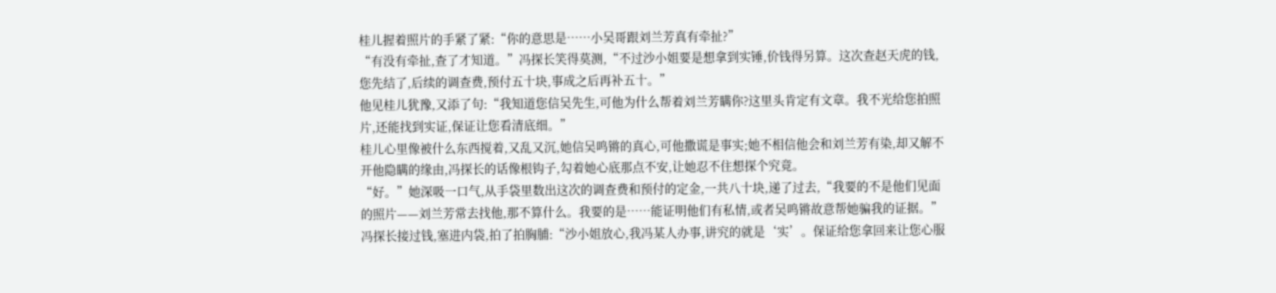桂儿握着照片的手紧了紧:“你的意思是……小吴哥跟刘兰芳真有牵扯?”
“有没有牵扯,查了才知道。”冯探长笑得莫测,“不过沙小姐要是想拿到实锤,价钱得另算。这次查赵天虎的钱,您先结了,后续的调查费,预付五十块,事成之后再补五十。”
他见桂儿犹豫,又添了句:“我知道您信吴先生,可他为什么帮着刘兰芳瞒你?这里头肯定有文章。我不光给您拍照片,还能找到实证,保证让您看清底细。”
桂儿心里像被什么东西搅着,又乱又沉,她信吴鸣锵的真心,可他撒谎是事实;她不相信他会和刘兰芳有染,却又解不开他隐瞒的缘由,冯探长的话像根钩子,勾着她心底那点不安,让她忍不住想探个究竟。
“好。”她深吸一口气,从手袋里数出这次的调查费和预付的定金,一共八十块,递了过去,“我要的不是他们见面的照片——刘兰芳常去找他,那不算什么。我要的是……能证明他们有私情,或者吴鸣锵故意帮她骗我的证据。”
冯探长接过钱,塞进内袋,拍了拍胸脯:“沙小姐放心,我冯某人办事,讲究的就是‘实’。保证给您拿回来让您心服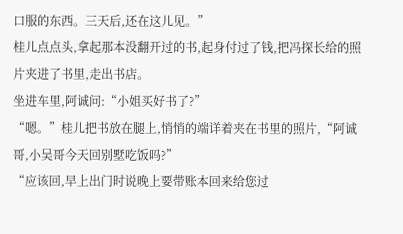口服的东西。三天后,还在这儿见。”
桂儿点点头,拿起那本没翻开过的书,起身付过了钱,把冯探长给的照片夹进了书里,走出书店。
坐进车里,阿诚问:“小姐买好书了?”
“嗯。”桂儿把书放在腿上,悄悄的端详着夹在书里的照片,“阿诚哥,小吴哥今天回别墅吃饭吗?”
“应该回,早上出门时说晚上要带账本回来给您过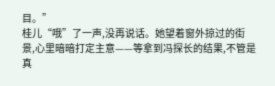目。”
桂儿“哦”了一声,没再说话。她望着窗外掠过的街景,心里暗暗打定主意——等拿到冯探长的结果,不管是真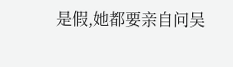是假,她都要亲自问吴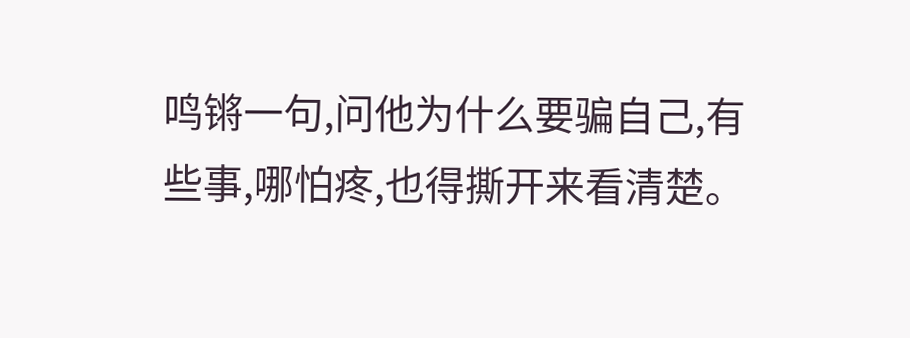鸣锵一句,问他为什么要骗自己,有些事,哪怕疼,也得撕开来看清楚。